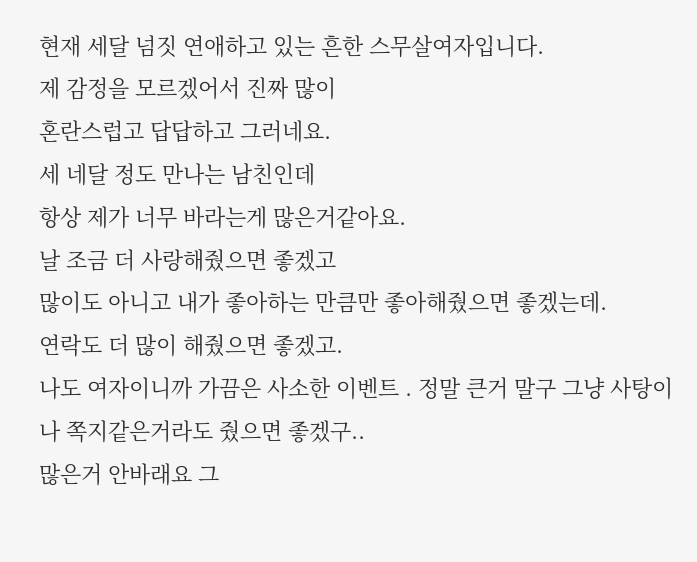현재 세달 넘짓 연애하고 있는 흔한 스무살여자입니다.
제 감정을 모르겠어서 진짜 많이
혼란스럽고 답답하고 그러네요.
세 네달 정도 만나는 남친인데
항상 제가 너무 바라는게 많은거같아요.
날 조금 더 사랑해줬으면 좋겠고
많이도 아니고 내가 좋아하는 만큼만 좋아해줬으면 좋겠는데.
연락도 더 많이 해줬으면 좋겠고.
나도 여자이니까 가끔은 사소한 이벤트 . 정말 큰거 말구 그냥 사탕이나 쪽지같은거라도 줬으면 좋겠구..
많은거 안바래요 그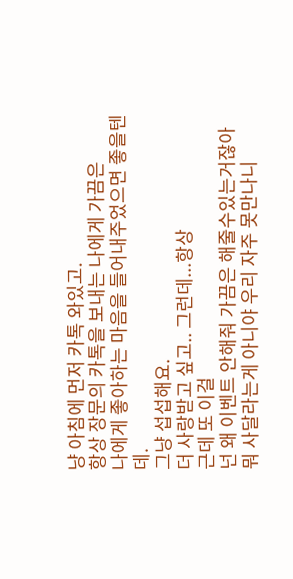냥 아침에 먼저 카톡 와있고.
항상 장문의 카톡을 보내는 나에게 가끔은
나에게 좋아하는 마음을 들어내주었으면 좋을텐데.
그냥 섭섭해요.
더 사랑받고 싶고.. 그런데...항상
근데 또 이걸
넌 왜 이벤트 안해줘 가끔은 해줄수있는거잖아
뭐 사달라는게 아니야 우리 자주 못만나니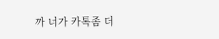까 너가 카톡좀 더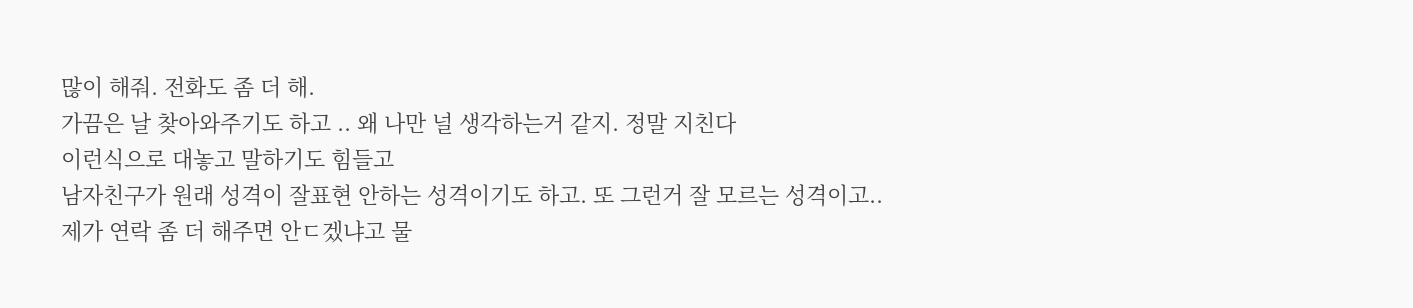많이 해줘. 전화도 좀 더 해.
가끔은 날 찾아와주기도 하고 .. 왜 나만 널 생각하는거 같지. 정말 지친다
이런식으로 대놓고 말하기도 힘들고
남자친구가 원래 성격이 잘표현 안하는 성격이기도 하고. 또 그런거 잘 모르는 성격이고..
제가 연락 좀 더 해주면 안ㄷ겠냐고 물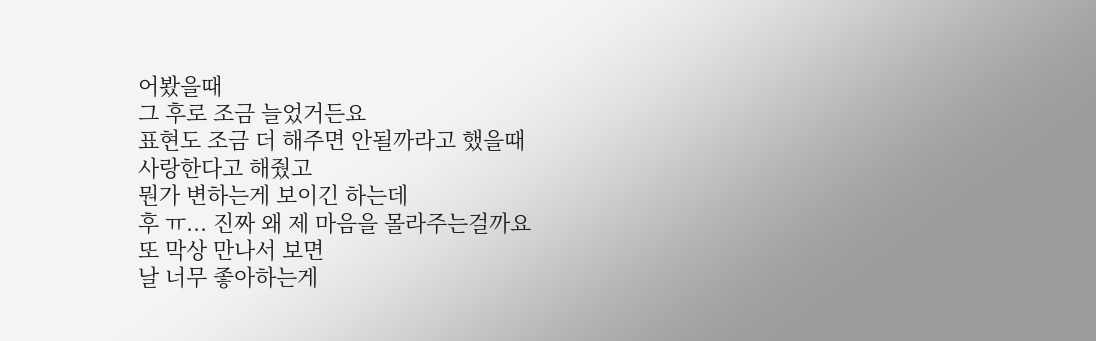어봤을때
그 후로 조금 늘었거든요
표현도 조금 더 해주면 안될까라고 했을때
사랑한다고 해줬고
뭔가 변하는게 보이긴 하는데
후 ㅠ... 진짜 왜 제 마음을 몰라주는걸까요
또 막상 만나서 보면
날 너무 좋아하는게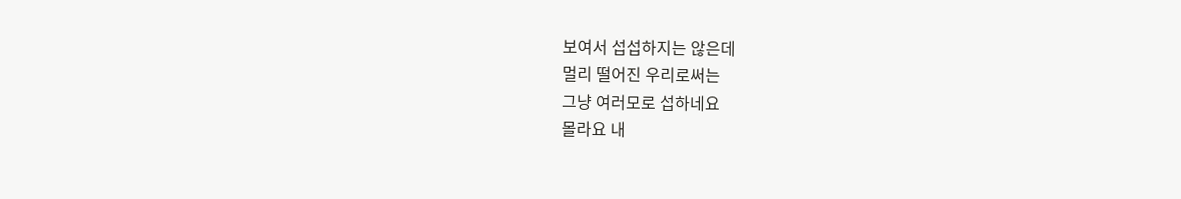보여서 섭섭하지는 않은데
멀리 떨어진 우리로써는
그냥 여러모로 섭하네요
몰라요 내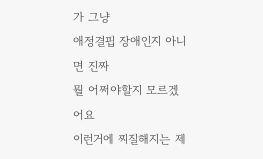가 그냥
애정결핍 장애인지 아니면 진짜
뭘 어쩌야할지 모르겠어요
이런거에 찌질해지는 제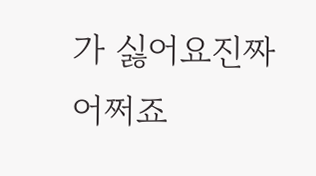가 싫어요진짜
어쩌죠